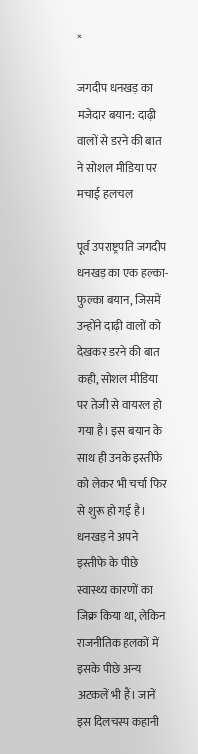×

जगदीप धनखड़ का मजेदार बयान: दाढ़ी वालों से डरने की बात ने सोशल मीडिया पर मचाई हलचल

पूर्व उपराष्ट्रपति जगदीप धनखड़ का एक हल्का-फुल्का बयान, जिसमें उन्होंने दाढ़ी वालों को देखकर डरने की बात कही, सोशल मीडिया पर तेजी से वायरल हो गया है। इस बयान के साथ ही उनके इस्तीफे को लेकर भी चर्चा फिर से शुरू हो गई है। धनखड़ ने अपने इस्तीफे के पीछे स्वास्थ्य कारणों का जिक्र किया था, लेकिन राजनीतिक हलकों में इसके पीछे अन्य अटकलें भी हैं। जानें इस दिलचस्प कहानी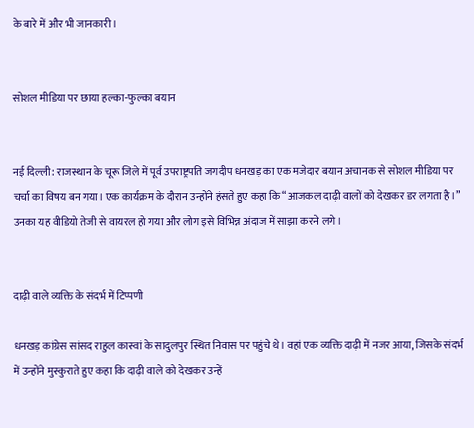के बारे में और भी जानकारी।


सोशल मीडिया पर छाया हल्का-फुल्का बयान


नई दिल्ली: राजस्थान के चूरू जिले में पूर्व उपराष्ट्रपति जगदीप धनखड़ का एक मजेदार बयान अचानक से सोशल मीडिया पर चर्चा का विषय बन गया। एक कार्यक्रम के दौरान उन्होंने हंसते हुए कहा कि “आजकल दाढ़ी वालों को देखकर डर लगता है।” उनका यह वीडियो तेजी से वायरल हो गया और लोग इसे विभिन्न अंदाज में साझा करने लगे।


दाढ़ी वाले व्यक्ति के संदर्भ में टिप्पणी

धनखड़ कांग्रेस सांसद राहुल कास्वां के सादुलपुर स्थित निवास पर पहुंचे थे। वहां एक व्यक्ति दाढ़ी में नजर आया, जिसके संदर्भ में उन्होंने मुस्कुराते हुए कहा कि दाढ़ी वाले को देखकर उन्हें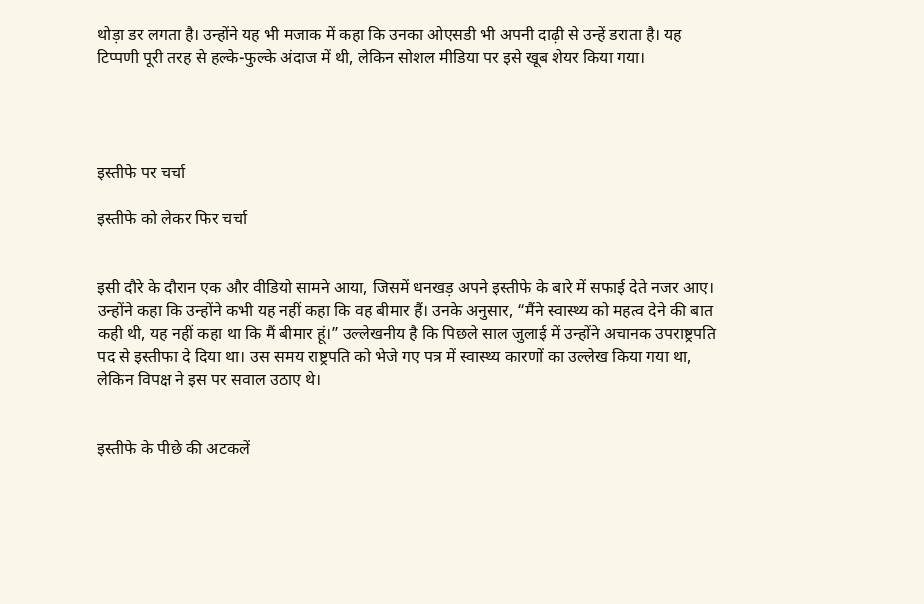थोड़ा डर लगता है। उन्होंने यह भी मजाक में कहा कि उनका ओएसडी भी अपनी दाढ़ी से उन्हें डराता है। यह टिप्पणी पूरी तरह से हल्के-फुल्के अंदाज में थी, लेकिन सोशल मीडिया पर इसे खूब शेयर किया गया।




इस्तीफे पर चर्चा

इस्तीफे को लेकर फिर चर्चा


इसी दौरे के दौरान एक और वीडियो सामने आया, जिसमें धनखड़ अपने इस्तीफे के बारे में सफाई देते नजर आए। उन्होंने कहा कि उन्होंने कभी यह नहीं कहा कि वह बीमार हैं। उनके अनुसार, “मैंने स्वास्थ्य को महत्व देने की बात कही थी, यह नहीं कहा था कि मैं बीमार हूं।” उल्लेखनीय है कि पिछले साल जुलाई में उन्होंने अचानक उपराष्ट्रपति पद से इस्तीफा दे दिया था। उस समय राष्ट्रपति को भेजे गए पत्र में स्वास्थ्य कारणों का उल्लेख किया गया था, लेकिन विपक्ष ने इस पर सवाल उठाए थे।


इस्तीफे के पीछे की अटकलें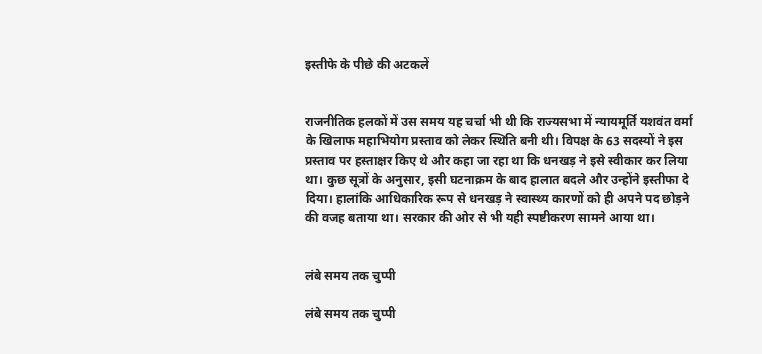इस्तीफे के पीछे की अटकलें


राजनीतिक हलकों में उस समय यह चर्चा भी थी कि राज्यसभा में न्यायमूर्ति यशवंत वर्मा के खिलाफ महाभियोग प्रस्ताव को लेकर स्थिति बनी थी। विपक्ष के 63 सदस्यों ने इस प्रस्ताव पर हस्ताक्षर किए थे और कहा जा रहा था कि धनखड़ ने इसे स्वीकार कर लिया था। कुछ सूत्रों के अनुसार, इसी घटनाक्रम के बाद हालात बदले और उन्होंने इस्तीफा दे दिया। हालांकि आधिकारिक रूप से धनखड़ ने स्वास्थ्य कारणों को ही अपने पद छोड़ने की वजह बताया था। सरकार की ओर से भी यही स्पष्टीकरण सामने आया था।


लंबे समय तक चुप्पी

लंबे समय तक चुप्पी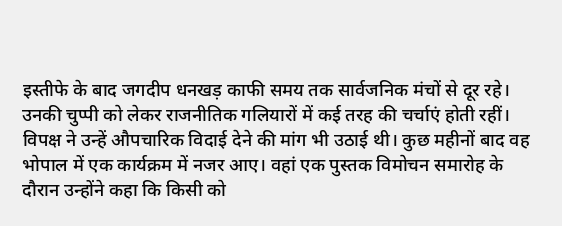इस्तीफे के बाद जगदीप धनखड़ काफी समय तक सार्वजनिक मंचों से दूर रहे। उनकी चुप्पी को लेकर राजनीतिक गलियारों में कई तरह की चर्चाएं होती रहीं। विपक्ष ने उन्हें औपचारिक विदाई देने की मांग भी उठाई थी। कुछ महीनों बाद वह भोपाल में एक कार्यक्रम में नजर आए। वहां एक पुस्तक विमोचन समारोह के दौरान उन्होंने कहा कि किसी को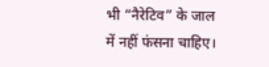भी “नैरेटिव” के जाल में नहीं फंसना चाहिए।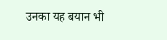उनका यह बयान भी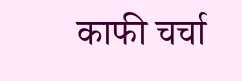काफी चर्चा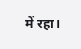में रहा।